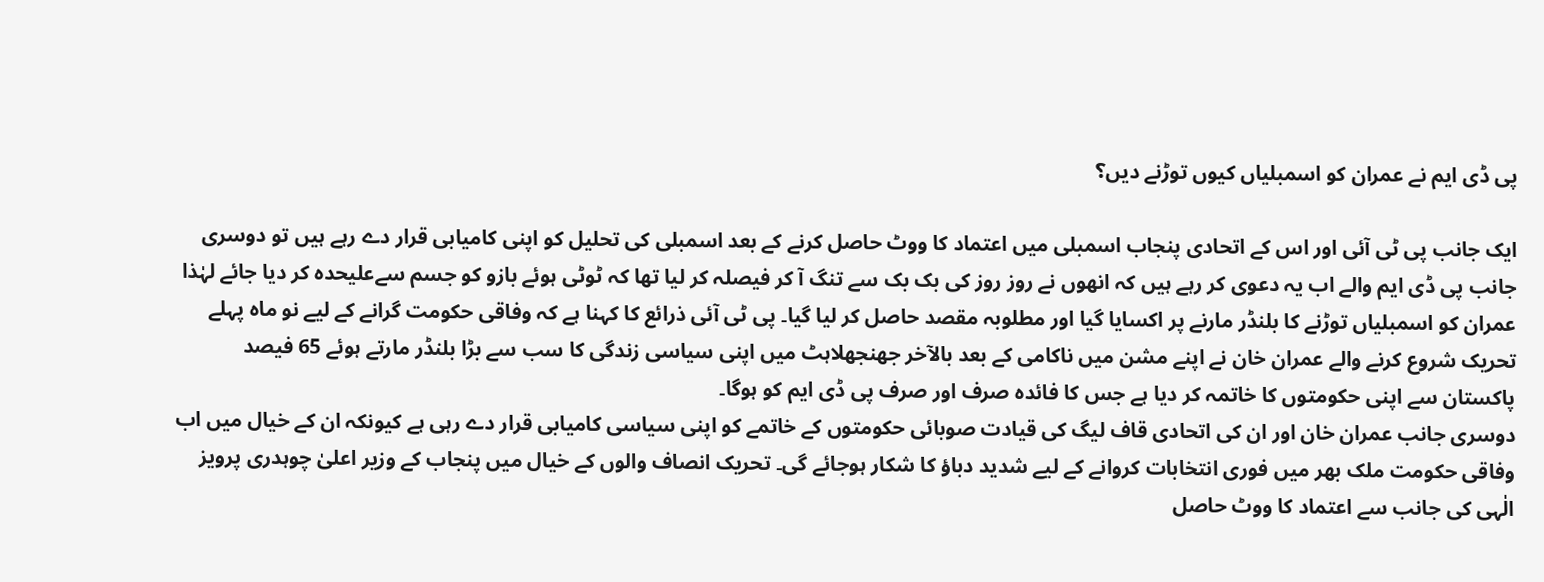پی ڈی ایم نے عمران کو اسمبلیاں کیوں توڑنے دیں؟

ایک جانب پی ٹی آئی اور اس کے اتحادی پنجاب اسمبلی میں اعتماد کا ووٹ حاصل کرنے کے بعد اسمبلی کی تحلیل کو اپنی کامیابی قرار دے رہے ہیں تو دوسری جانب پی ڈی ایم والے اب یہ دعوی کر رہے ہیں کہ انھوں نے روز روز کی بک بک سے تنگ آ کر فیصلہ کر لیا تھا کہ ٹوٹی ہوئے بازو کو جسم سےعلیحدہ کر دیا جائے لہٰذا عمران کو اسمبلیاں توڑنے کا بلنڈر مارنے پر اکسایا گیا اور مطلوبہ مقصد حاصل کر لیا گیا۔ پی ٹی آئی ذرائع کا کہنا ہے کہ وفاقی حکومت گرانے کے لیے نو ماہ پہلے تحریک شروع کرنے والے عمران خان نے اپنے مشن میں ناکامی کے بعد بالآخر جھنجھلاہٹ میں اپنی سیاسی زندگی کا سب سے بڑا بلنڈر مارتے ہوئے 65 فیصد پاکستان سے اپنی حکومتوں کا خاتمہ کر دیا ہے جس کا فائدہ صرف اور صرف پی ڈی ایم کو ہوگا۔
دوسری جانب عمران خان اور ان کی اتحادی قاف لیگ کی قیادت صوبائی حکومتوں کے خاتمے کو اپنی سیاسی کامیابی قرار دے رہی ہے کیونکہ ان کے خیال میں اب وفاقی حکومت ملک بھر میں فوری انتخابات کروانے کے لیے شدید دباؤ کا شکار ہوجائے گی۔ تحریک انصاف والوں کے خیال میں پنجاب کے وزیر اعلیٰ چوہدری پرویز الٰہی کی جانب سے اعتماد کا ووٹ حاصل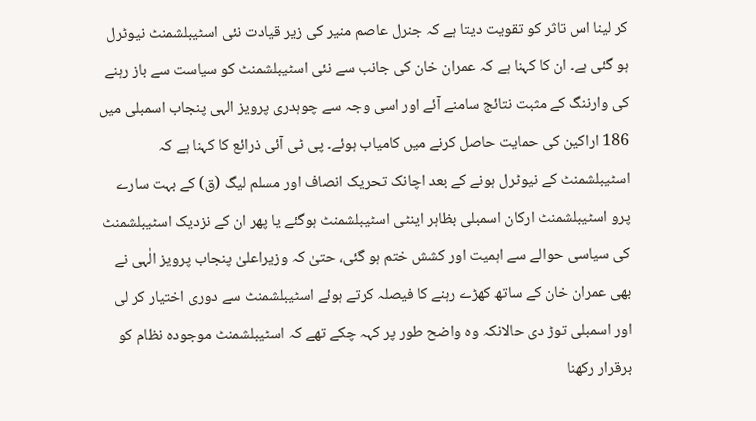کر لینا اس تاثر کو تقویت دیتا ہے کہ جنرل عاصم منیر کی زیر قیادت نئی اسٹیبلشمنٹ نیوٹرل ہو گئی ہے۔ ان کا کہنا ہے کہ عمران خان کی جانب سے نئی اسٹیبلشمنٹ کو سیاست سے باز رہنے کی وارننگ کے مثبت نتائج سامنے آئے اور اسی وجہ سے چوہدری پرویز الہی پنجاب اسمبلی میں 186 اراکین کی حمایت حاصل کرنے میں کامیاب ہوئے۔ پی ٹی آئی ذرائع کا کہنا ہے کہ اسٹیبلشمنٹ کے نیوٹرل ہونے کے بعد اچانک تحریک انصاف اور مسلم لیگ (ق) کے بہت سارے پرو اسٹیبلشمنٹ ارکان اسمبلی بظاہر اینٹی اسٹیبلشمنٹ ہوگئے یا پھر ان کے نزدیک اسٹیبلشمنٹ کی سیاسی حوالے سے اہمیت اور کشش ختم ہو گئی، حتیٰ کہ وزیراعلیٰ پنجاب پرویز الٰہی نے بھی عمران خان کے ساتھ کھڑے رہنے کا فیصلہ کرتے ہوئے اسٹیبلشمنٹ سے دوری اختیار کر لی اور اسمبلی توڑ دی حالانکہ وہ واضح طور پر کہہ چکے تھے کہ اسٹیبلشمنٹ موجودہ نظام کو برقرار رکھنا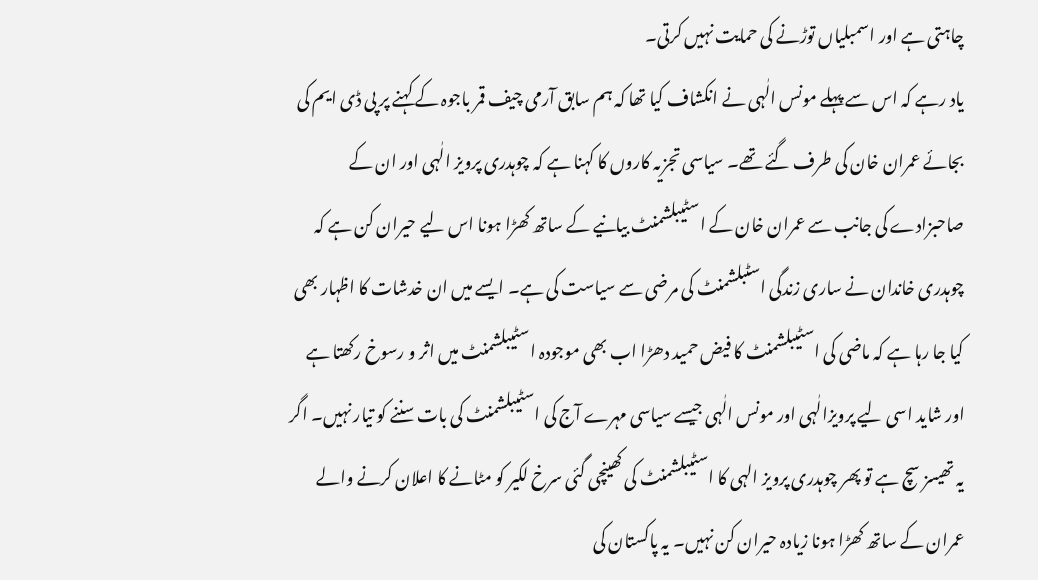چاہتی ہے اور اسمبلیاں توڑنے کی حمایت نہیں کرتی۔
یاد رہے کہ اس سے پہلے مونس الٰہی نے انکشاف کیا تھا کہ ہم سابق آرمی چیف قمر باجوہ کے کہنے پر پی ڈی ایم کی بجائے عمران خان کی طرف گئے تھے۔ سیاسی تجزیہ کاروں کا کہنا ہے کہ چوہدری پرویز الٰہی اور ان کے صاحبزادے کی جانب سے عمران خان کے اسٹیبلشمنٹ بیانیے کے ساتھ کھڑا ہونا اس لیے حیران کن ہے کہ چوہدری خاندان نے ساری زندگی اسٹبلشمنٹ کی مرضی سے سیاست کی ہے۔ ایسے میں ان خدشات کا اظہار بھی کیا جا رہا ہے کہ ماضی کی اسٹیبلشمنٹ کا فیض حمید دھڑا اب بھی موجودہ اسٹیبلشمنٹ میں اثر و رسوخ رکھتا ہے اور شاید اسی لیے پرویزالٰہی اور مونس الٰہی جیسے سیاسی مہرے آج کی اسٹیبلشمنٹ کی بات سننے کو تیار نہیں۔ اگر یہ تھیسز سچ ہے تو پھر چوہدری پرویز الہی کا اسٹیبلشمنٹ کی کھینچی گئی سرخ لکیر کو مٹانے کا اعلان کرنے والے عمران کے ساتھ کھڑا ہونا زیادہ حیران کن نہیں۔ یہ پاکستان کی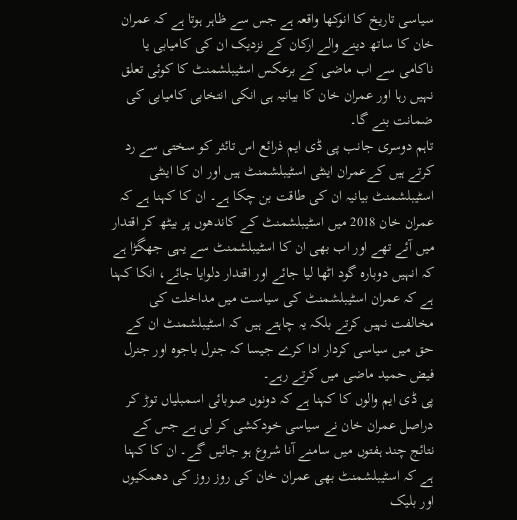سیاسی تاریخ کا انوکھا واقعہ ہے جس سے ظاہر ہوتا ہے کہ عمران خان کا ساتھ دینے والے ارکان کے نزدیک ان کی کامیابی یا ناکامی سے اب ماضی کے برعکس اسٹیبلشمنٹ کا کوئی تعلق نہیں رہا اور عمران خان کا بیانیہ ہی انکی انتخابی کامیابی کی ضمانت بنے گا۔
تاہم دوسری جانب پی ڈی ایم ذرائع اس تائثر کو سختی سے رد کرتے ہیں کےعمران اینٹی اسٹیبلشمنٹ ہیں اور ان کا اینٹی اسٹیبلشمنٹ بیانیہ ان کی طاقت بن چکا ہے۔ ان کا کہنا ہے کہ عمران خان 2018 میں اسٹیبلشمنٹ کے کاندھوں پر بیٹھ کر اقتدار میں آئے تھے اور اب بھی ان کا اسٹیبلشمنٹ سے یہی جھگڑا ہے کہ انہیں دوبارہ گود اٹھا لیا جائے اور اقتدار دلوایا جائے، انکا کہنا ہے کہ عمران اسٹیبلشمنٹ کی سیاست میں مداخلت کی مخالفت نہیں کرتے بلکہ یہ چاہتے ہیں کہ اسٹیبلشمنٹ ان کے حق میں سیاسی کردار ادا کرے جیسا کہ جنرل باجوہ اور جنرل فیض حمید ماضی میں کرتے رہے۔
پی ڈی ایم والوں کا کہنا ہے کہ دونوں صوبائی اسمبلیاں توڑ کر دراصل عمران خان نے سیاسی خودکشی کر لی ہے جس کے نتائج چند ہفتوں میں سامنے آنا شروع ہو جائیں گے۔ ان کا کہنا ہے کہ اسٹیبلشمنٹ بھی عمران خان کی روز روز کی دھمکیوں اور بلیک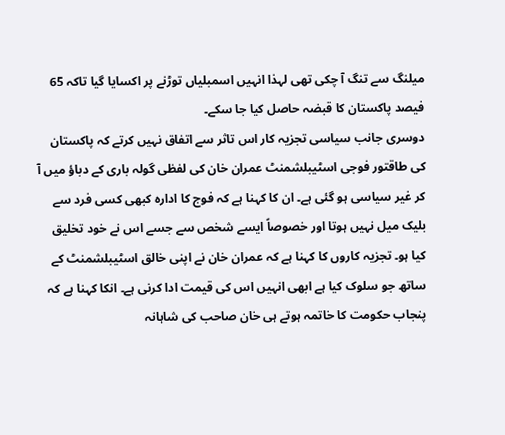میلنگ سے تنگ آ چکی تھی لہذا انہیں اسمبلیاں توڑنے پر اکسایا گیا تاکہ 65 فیصد پاکستان کا قبضہ حاصل کیا جا سکے۔
دوسری جانب سیاسی تجزیہ کار اس تاثر سے اتفاق نہیں کرتے کہ پاکستان کی طاقتور فوجی اسٹیبلشمنٹ عمران خان کی لفظی گولہ باری کے دباؤ میں آ کر غیر سیاسی ہو گئی ہے۔ ان کا کہنا ہے کہ فوج کا ادارہ کبھی کسی فرد سے بلیک میل نہیں ہوتا اور خصوصاً ایسے شخص سے جسے اس نے خود تخلیق کیا ہو۔ تجزیہ کاروں کا کہنا ہے کہ عمران خان نے اپنی خالق اسٹیبلشمنٹ کے ساتھ جو سلوک کیا ہے ابھی انہیں اس کی قیمت ادا کرنی ہے۔ انکا کہنا ہے کہ پنجاب حکومت کا خاتمہ ہوتے ہی خان صاحب کی شاہانہ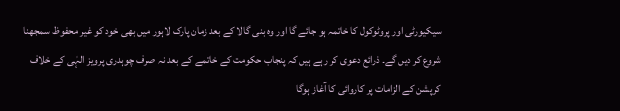سیکیورٹی اور پروٹوکول کا خاتمہ ہو جائے گا اور وہ بنی گالا کے بعد زمان پارک لاہور میں بھی خود کو غیر محفوظ سمجھنا شروع کر دیں گے۔ ذرائع دعوی کر رہے ہیں کہ پنجاب حکومت کے خاتمے کے بعد نہ صرف چوہدری پرویز الہٰی کے خلاف کرپشن کے الزامات پر کاروائی کا آغاز ہوگا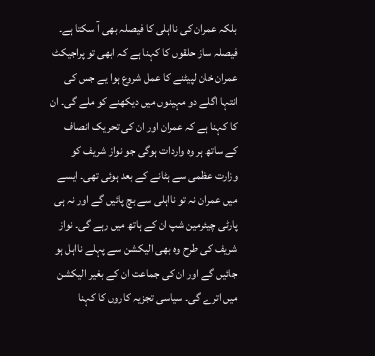بلکہ عمران کی نااہلی کا فیصلہ بھی آ سکتا ہے۔
فیصلہ ساز حلقوں کا کہنا ہے کہ ابھی تو پراجیکٹ عمران خان لپیٹنے کا عمل شروع ہوا یے جس کی انتہا اگلے دو مہینوں میں دیکھنے کو ملے گی۔ ان کا کہنا ہے کہ عمران اور ان کی تحریک انصاف کے ساتھ ہر وہ واردات ہوگی جو نواز شریف کو وزارت عظمی سے ہٹانے کے بعد ہوئی تھی۔ ایسے میں عمران نہ تو نااہلی سے بچ پائیں گے اور نہ ہی پارٹی چیئرمین شپ ان کے ہاتھ میں رہے گی۔ نواز شریف کی طرح وہ بھی الیکشن سے پہلے نااہل ہو جائیں گے اور ان کی جماعت ان کے بغیر الیکشن میں اترے گی۔ سیاسی تجزیہ کاروں کا کہنا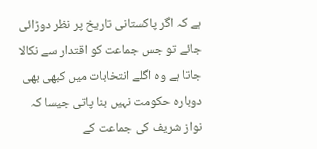ہے کہ اگر پاکستانی تاریخ پر نظر دوڑائی جائے تو جس جماعت کو اقتدار سے نکالا جاتا ہے وہ اگلے انتخابات میں کبھی بھی دوبارہ حکومت نہیں بنا پاتی جیسا کہ نواز شریف کی جماعت کے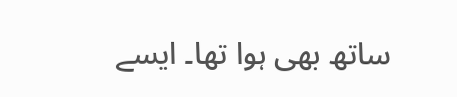ساتھ بھی ہوا تھا۔ ایسے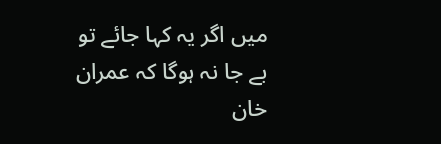میں اگر یہ کہا جائے تو بے جا نہ ہوگا کہ عمران خان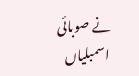نے صوبائی اسمبلیاں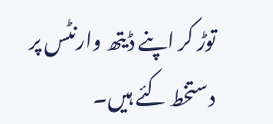توڑ کر اپنے ڈیتھ وارنٹس پر دستخط کئے ہیں۔